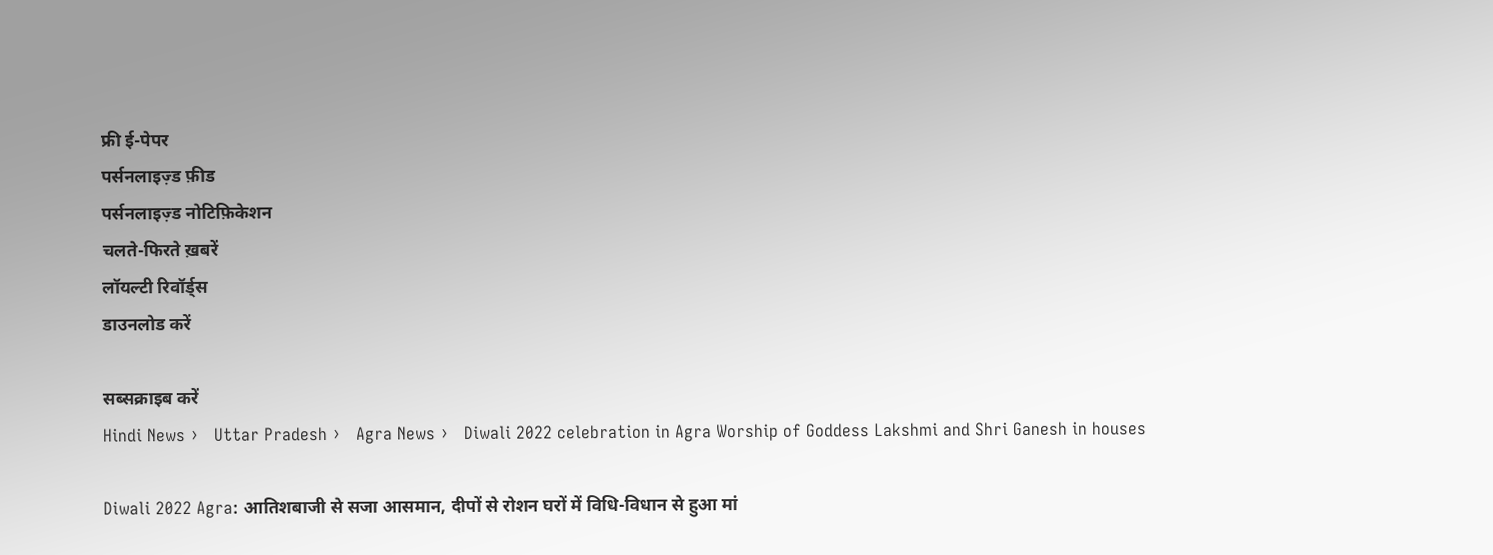फ्री ई-पेपर
पर्सनलाइज़्ड फ़ीड
पर्सनलाइज़्ड नोटिफ़िकेशन
चलते-फिरते ख़बरें
लॉयल्टी रिवॉर्ड्स
डाउनलोड करें

सब्सक्राइब करें
Hindi News ›   Uttar Pradesh ›   Agra News ›   Diwali 2022 celebration in Agra Worship of Goddess Lakshmi and Shri Ganesh in houses

Diwali 2022 Agra: आतिशबाजी से सजा आसमान, दीपों से रोशन घरों में विधि-विधान से हुआ मां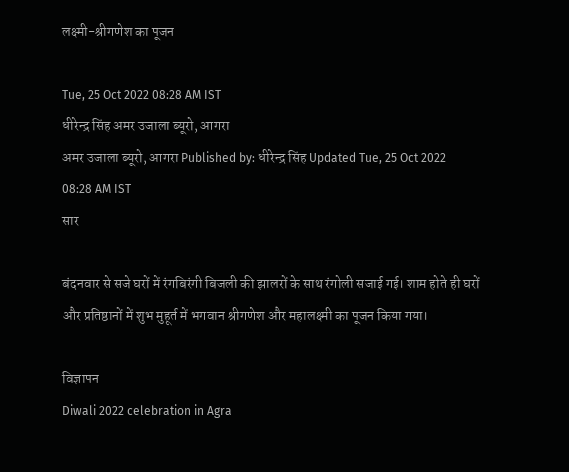लक्ष्मी-श्रीगणेश का पूजन

Tue, 25 Oct 2022 08:28 AM IST
धीरेन्द्र सिंह अमर उजाला ब्यूरो, आगरा
अमर उजाला ब्यूरो, आगरा Published by: धीरेन्द्र सिंह Updated Tue, 25 Oct 2022 08:28 AM IST
सार

बंदनवार से सजे घरों में रंगबिरंगी बिजली की झालरों के साथ रंगोली सजाई गई। शाम होते ही घरों और प्रतिष्ठानों में शुभ मुहूर्त में भगवान श्रीगणेश और महालक्ष्मी का पूजन किया गया।

विज्ञापन
Diwali 2022 celebration in Agra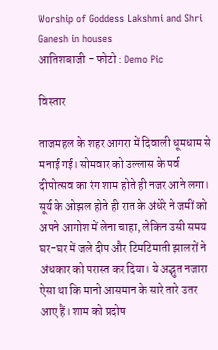Worship of Goddess Lakshmi and Shri Ganesh in houses
आतिशबाजी - फोटो : Demo Pic

विस्तार

ताजमहल के शहर आगरा में दिवाली धूमधाम से मनाई गई। सोमवार को उल्लास के पर्व दीपोत्सव का रंग शाम होते ही नजर आने लगा। सूर्य के ओझल होते ही रात के अंधेरे ने जमीं को अपने आगोश में लेना चाहा, लेकिन उसी समय घर-घर में जले दीप और टिमटिमाती झालरों ने अंधकार को परास्त कर दिया। ये अद्भुत नजारा ऐसा था कि मानो आसमान के सारे तारे उतर आए हैं। शाम को प्रदोष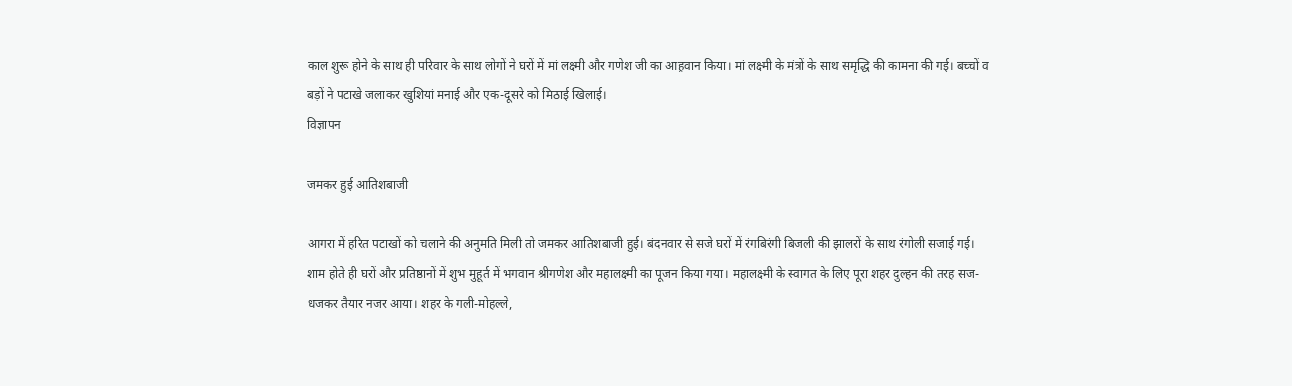काल शुरू होने के साथ ही परिवार के साथ लोगों ने घरों में मां लक्ष्मी और गणेश जी का आह़वान किया। मां लक्ष्मी के मंत्रों के साथ समृद्धि की कामना की गई। बच्चों व बड़ों ने पटाखे जलाकर खुशियां मनाई और एक-दूसरे को मिठाई खिलाई।
विज्ञापन

जमकर हुई आतिशबाजी

आगरा में हरित पटाखों को चलाने की अनुमति मिली तो जमकर आतिशबाजी हुई। बंदनवार से सजे घरों में रंगबिरंगी बिजली की झालरों के साथ रंगोली सजाई गई। शाम होते ही घरों और प्रतिष्ठानों में शुभ मुहूर्त में भगवान श्रीगणेश और महालक्ष्मी का पूजन किया गया। महालक्ष्मी के स्वागत के लिए पूरा शहर दुल्हन की तरह सज-धजकर तैयार नजर आया। शहर के गली-मोहल्ले,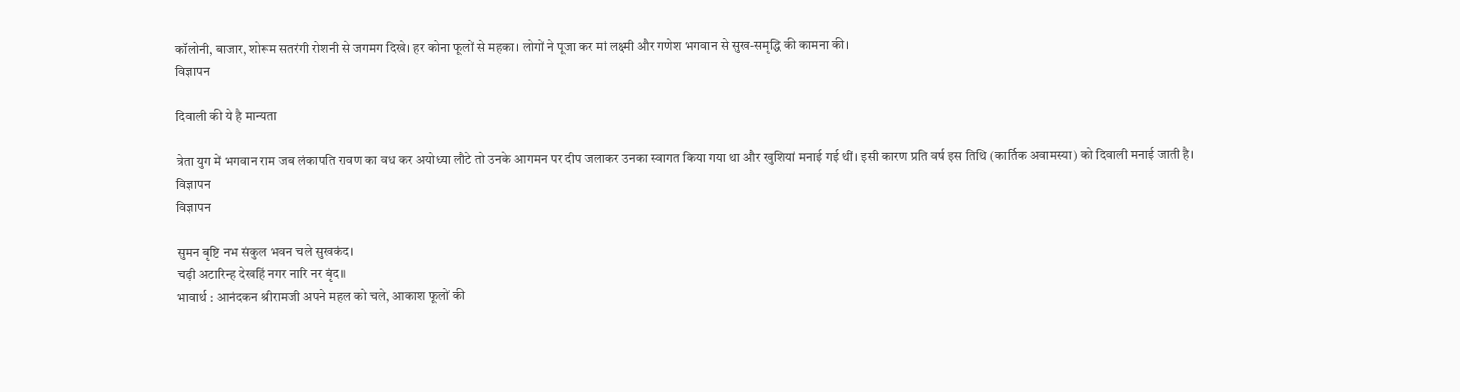कॉलोनी, बाजार, शोरूम सतरंगी रोशनी से जगमग दिखे। हर कोना फूलों से महका। लोगों ने पूजा कर मां लक्ष्मी और गणेश भगवान से सुख-समृद्धि की कामना की।
विज्ञापन

दिवाली की ये है मान्यता

त्रेता युग में भगवान राम जब लंकापति रावण का वध कर अयोध्या लौटे तो उनके आगमन पर दीप जलाकर उनका स्वागत किया गया था और खुशियां मनाई गई थीं। इसी कारण प्रति वर्ष इस तिथि (कार्तिक अवामस्या) को दिवाली मनाई जाती है।
विज्ञापन
विज्ञापन

सुमन बृष्टि नभ संकुल भवन चले सुखकंद।
चढ़ी अटारिन्ह देखहिं नगर नारि नर बृंद॥
भावार्थ : आनंदकन श्रीरामजी अपने महल को चले, आकाश फूलों की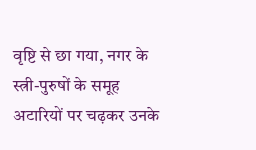वृष्टि से छा गया, नगर के स्त्री-पुरुषों के समूह अटारियों पर चढ़कर उनके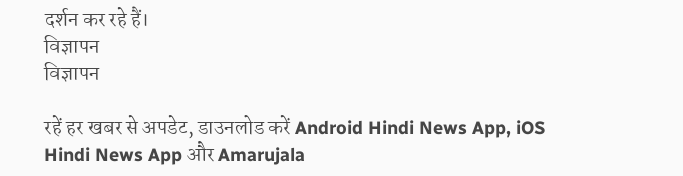दर्शन कर रहे हैं।
विज्ञापन
विज्ञापन

रहें हर खबर से अपडेट, डाउनलोड करें Android Hindi News App, iOS Hindi News App और Amarujala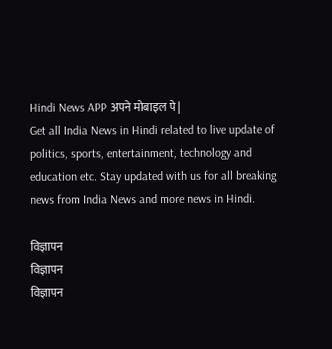Hindi News APP अपने मोबाइल पे|
Get all India News in Hindi related to live update of politics, sports, entertainment, technology and education etc. Stay updated with us for all breaking news from India News and more news in Hindi.

विज्ञापन
विज्ञापन
विज्ञापन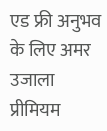एड फ्री अनुभव के लिए अमर उजाला प्रीमियम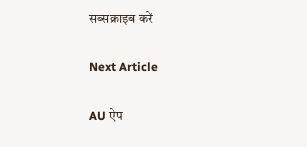सब्सक्राइब करें

Next Article

AU ऐप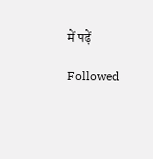में पढ़ें

Followed